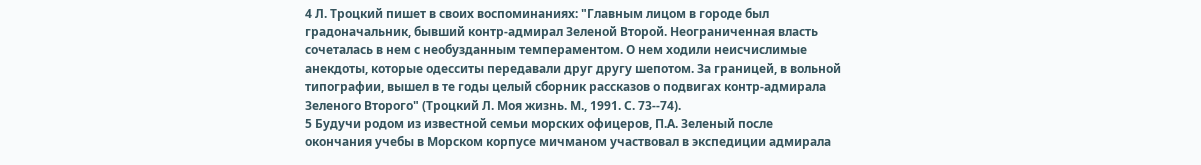4 Л. Троцкий пишет в своих воспоминаниях: "Главным лицом в городе был градоначальник, бывший контр-адмирал Зеленой Второй. Неограниченная власть сочеталась в нем с необузданным темпераментом. О нем ходили неисчислимые анекдоты, которые одесситы передавали друг другу шепотом. За границей, в вольной типографии, вышел в те годы целый сборник рассказов о подвигах контр-адмирала Зеленого Второго" (Троцкий Л. Моя жизнь. М., 1991. С. 73--74).
5 Будучи родом из известной семьи морских офицеров, П.А. Зеленый после окончания учебы в Морском корпусе мичманом участвовал в экспедиции адмирала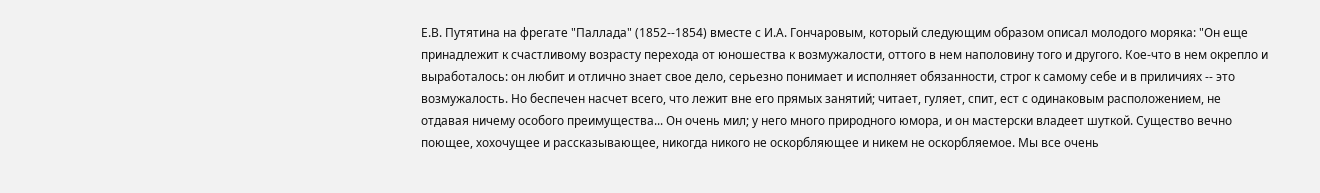Е.В. Путятина на фрегате "Паллада" (1852--1854) вместе с И.А. Гончаровым, который следующим образом описал молодого моряка: "Он еще принадлежит к счастливому возрасту перехода от юношества к возмужалости, оттого в нем наполовину того и другого. Кое-что в нем окрепло и выработалось: он любит и отлично знает свое дело, серьезно понимает и исполняет обязанности, строг к самому себе и в приличиях -- это возмужалость. Но беспечен насчет всего, что лежит вне его прямых занятий; читает, гуляет, спит, ест с одинаковым расположением, не отдавая ничему особого преимущества... Он очень мил; у него много природного юмора, и он мастерски владеет шуткой. Существо вечно поющее, хохочущее и рассказывающее, никогда никого не оскорбляющее и никем не оскорбляемое. Мы все очень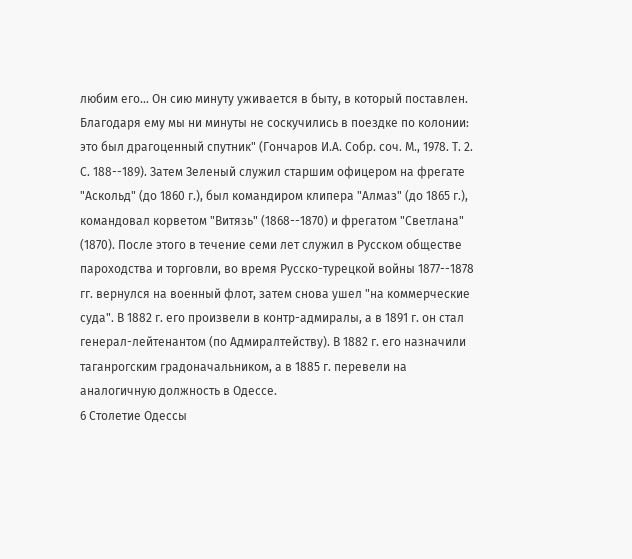любим его... Он сию минуту уживается в быту, в который поставлен. Благодаря ему мы ни минуты не соскучились в поездке по колонии: это был драгоценный спутник" (Гончаров И.А. Собр. соч. М., 1978. Т. 2. С. 188--189). Затем Зеленый служил старшим офицером на фрегате "Аскольд" (до 1860 г.), был командиром клипера "Алмаз" (до 1865 г.), командовал корветом "Витязь" (1868--1870) и фрегатом "Светлана" (1870). После этого в течение семи лет служил в Русском обществе пароходства и торговли, во время Русско-турецкой войны 1877--1878 гг. вернулся на военный флот, затем снова ушел "на коммерческие суда". В 1882 г. его произвели в контр-адмиралы, а в 1891 г. он стал генерал-лейтенантом (по Адмиралтейству). В 1882 г. его назначили таганрогским градоначальником, а в 1885 г. перевели на аналогичную должность в Одессе.
6 Столетие Одессы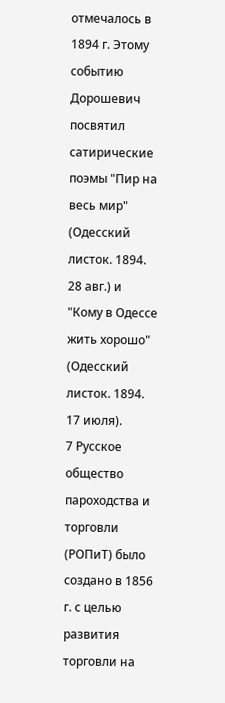отмечалось в 1894 г. Этому событию Дорошевич посвятил сатирические поэмы "Пир на весь мир" (Одесский листок. 1894. 28 авг.) и "Кому в Одессе жить хорошо" (Одесский листок. 1894. 17 июля).
7 Русское общество пароходства и торговли (РОПиТ) было создано в 1856 г. с целью развития торговли на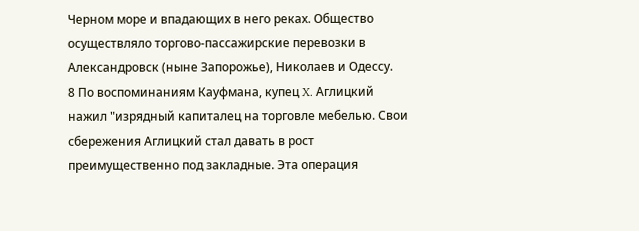Черном море и впадающих в него реках. Общество осуществляло торгово-пассажирские перевозки в Александровск (ныне Запорожье), Николаев и Одессу.
8 По воспоминаниям Кауфмана, купец X. Аглицкий нажил "изрядный капиталец на торговле мебелью. Свои сбережения Аглицкий стал давать в рост преимущественно под закладные. Эта операция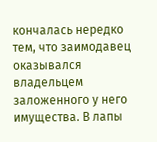кончалась нередко тем, что заимодавец оказывался владельцем заложенного у него имущества. В лапы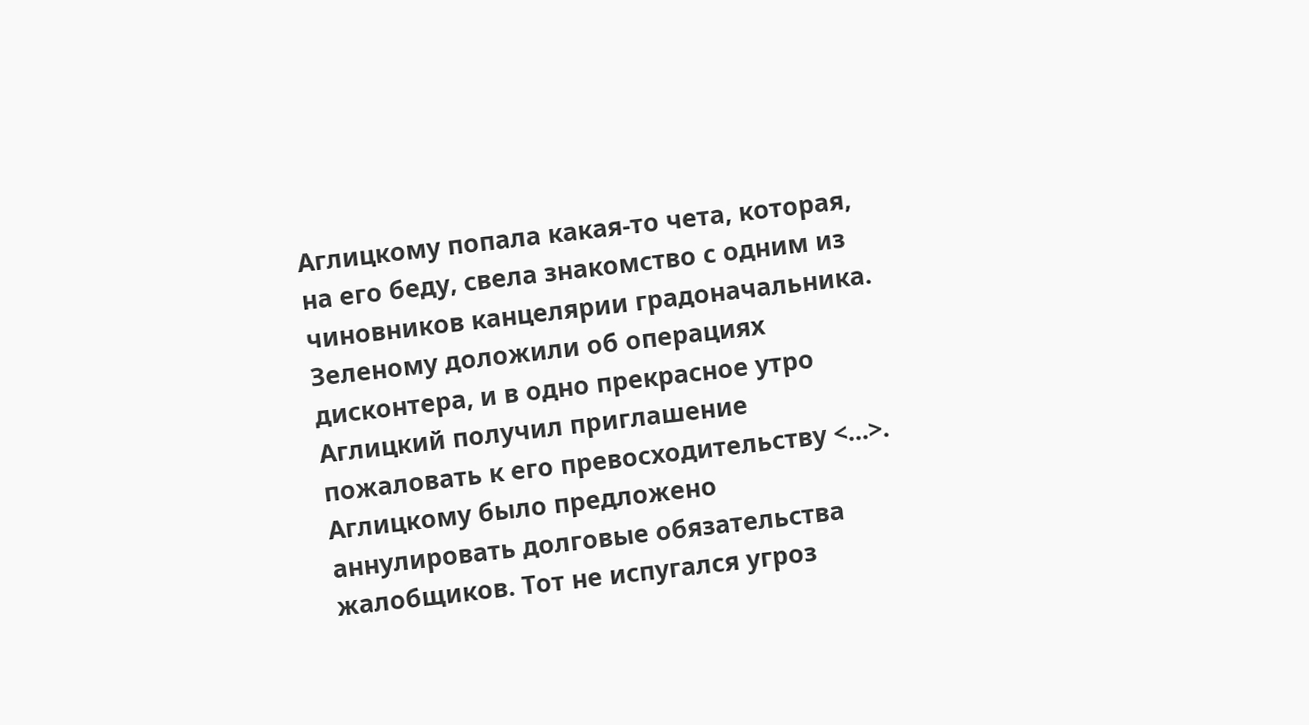Аглицкому попала какая-то чета, которая, на его беду, свела знакомство с одним из чиновников канцелярии градоначальника. Зеленому доложили об операциях дисконтера, и в одно прекрасное утро Аглицкий получил приглашение пожаловать к его превосходительству <...>. Аглицкому было предложено аннулировать долговые обязательства жалобщиков. Тот не испугался угроз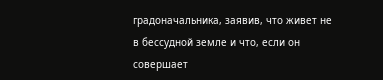градоначальника, заявив, что живет не в бессудной земле и что, если он совершает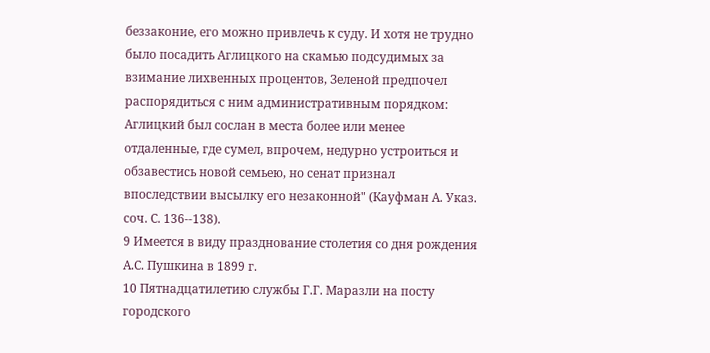беззаконие, его можно привлечь к суду. И хотя не трудно было посадить Аглицкого на скамью подсудимых за взимание лихвенных процентов, Зеленой предпочел распорядиться с ним административным порядком: Аглицкий был сослан в места более или менее отдаленные, где сумел, впрочем, недурно устроиться и обзавестись новой семьею, но сенат признал впоследствии высылку его незаконной" (Кауфман А. Указ. соч. С. 136--138).
9 Имеется в виду празднование столетия со дня рождения А.С. Пушкина в 1899 г.
10 Пятнадцатилетию службы Г.Г. Маразли на посту городского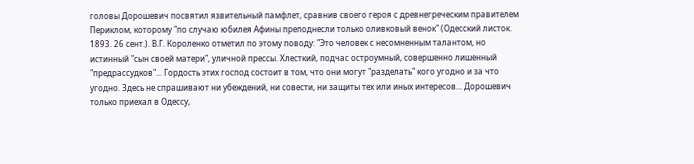головы Дорошевич посвятил язвительный памфлет, сравнив своего героя с древнегреческим правителем Периклом, которому "по случаю юбилея Афины преподнесли только оливковый венок" (Одесский листок. 1893. 26 сент.). В.Г. Короленко отметил по этому поводу: "Это человек с несомненным талантом, но истинный "сын своей матери", уличной прессы. Хлесткий, подчас остроумный, совершенно лишенный "предрассудков"... Гордость этих господ состоит в том, что они могут "разделать" кого угодно и за что угодно. Здесь не спрашивают ни убеждений, ни совести, ни защиты тех или иных интересов... Дорошевич только приехал в Одессу,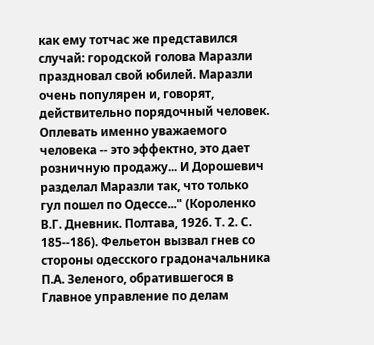как ему тотчас же представился случай: городской голова Маразли праздновал свой юбилей. Маразли очень популярен и, говорят, действительно порядочный человек. Оплевать именно уважаемого человека -- это эффектно, это дает розничную продажу... И Дорошевич разделал Маразли так, что только гул пошел по Одессе..." (Короленко В.Г. Дневник. Полтава, 1926. Т. 2. С. 185--186). Фельетон вызвал гнев со стороны одесского градоначальника П.А. Зеленого, обратившегося в Главное управление по делам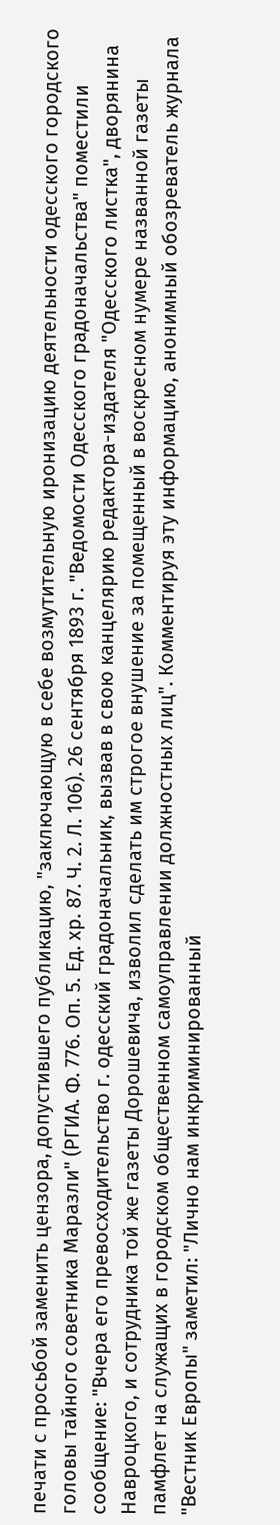печати с просьбой заменить цензора, допустившего публикацию, "заключающую в себе возмутительную иронизацию деятельности одесского городского головы тайного советника Маразли" (РГИА. Ф. 776. Оп. 5. Ед. хр. 87. Ч. 2. Л. 106). 26 сентября 1893 г. "Ведомости Одесского градоначальства" поместили сообщение: "Вчера его превосходительство г. одесский градоначальник, вызвав в свою канцелярию редактора-издателя "Одесского листка", дворянина Навроцкого, и сотрудника той же газеты Дорошевича, изволил сделать им строгое внушение за помещенный в воскресном нумере названной газеты памфлет на служащих в городском общественном самоуправлении должностных лиц". Комментируя эту информацию, анонимный обозреватель журнала "Вестник Европы" заметил: "Лично нам инкриминированный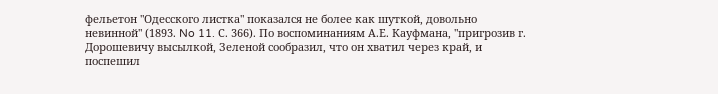фельетон "Одесского листка" показался не более как шуткой, довольно невинной" (1893. No 11. С. 366). По воспоминаниям А.Е. Кауфмана, "пригрозив г. Дорошевичу высылкой, Зеленой сообразил, что он хватил через край, и поспешил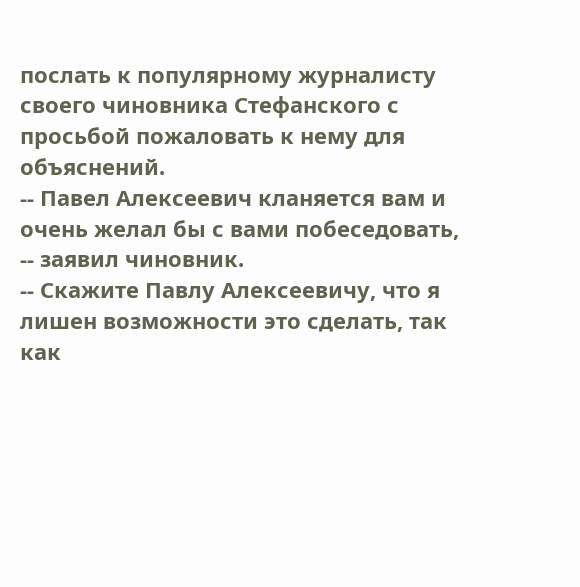послать к популярному журналисту своего чиновника Стефанского с просьбой пожаловать к нему для объяснений.
-- Павел Алексеевич кланяется вам и очень желал бы с вами побеседовать, -- заявил чиновник.
-- Скажите Павлу Алексеевичу, что я лишен возможности это сделать, так как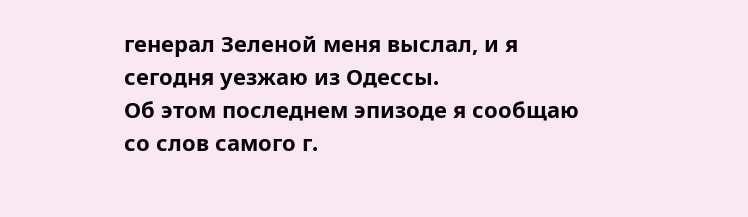генерал Зеленой меня выслал, и я сегодня уезжаю из Одессы.
Об этом последнем эпизоде я сообщаю со слов самого г.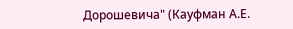Дорошевича" (Кауфман А.Е.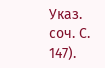Указ. соч. С. 147).